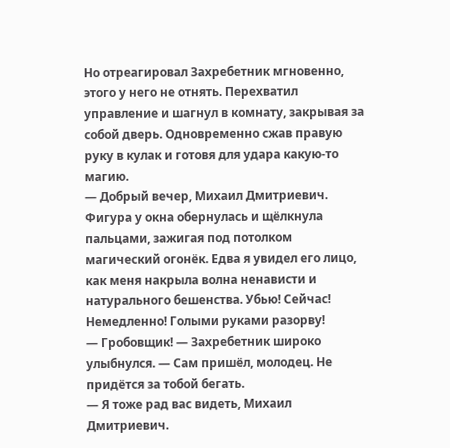Но отреагировал Захребетник мгновенно, этого у него не отнять. Перехватил управление и шагнул в комнату, закрывая за собой дверь. Одновременно сжав правую руку в кулак и готовя для удара какую-то магию.
— Добрый вечер, Михаил Дмитриевич.
Фигура у окна обернулась и щёлкнула пальцами, зажигая под потолком магический огонёк. Едва я увидел его лицо, как меня накрыла волна ненависти и натурального бешенства. Убью! Сейчас! Немедленно! Голыми руками разорву!
— Гробовщик! — Захребетник широко улыбнулся. — Сам пришёл, молодец. Не придётся за тобой бегать.
— Я тоже рад вас видеть, Михаил Дмитриевич.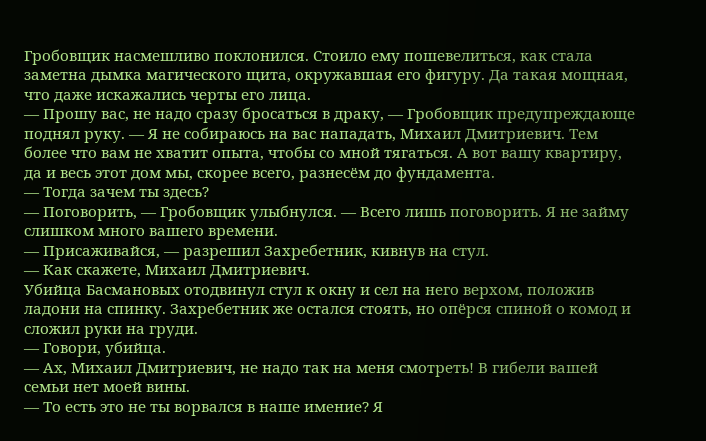Гробовщик насмешливо поклонился. Стоило ему пошевелиться, как стала заметна дымка магического щита, окружавшая его фигуру. Да такая мощная, что даже искажались черты его лица.
— Прошу вас, не надо сразу бросаться в драку, — Гробовщик предупреждающе поднял руку. — Я не собираюсь на вас нападать, Михаил Дмитриевич. Тем более что вам не хватит опыта, чтобы со мной тягаться. А вот вашу квартиру, да и весь этот дом мы, скорее всего, разнесём до фундамента.
— Тогда зачем ты здесь?
— Поговорить, — Гробовщик улыбнулся. — Всего лишь поговорить. Я не займу слишком много вашего времени.
— Присаживайся, — разрешил Захребетник, кивнув на стул.
— Как скажете, Михаил Дмитриевич.
Убийца Басмановых отодвинул стул к окну и сел на него верхом, положив ладони на спинку. Захребетник же остался стоять, но опёрся спиной о комод и сложил руки на груди.
— Говори, убийца.
— Ах, Михаил Дмитриевич, не надо так на меня смотреть! В гибели вашей семьи нет моей вины.
— То есть это не ты ворвался в наше имение? Я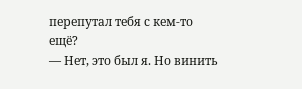перепутал тебя с кем-то ещё?
— Нет, это был я. Но винить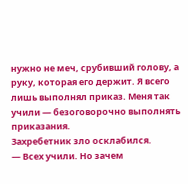нужно не меч, срубивший голову, а руку, которая его держит. Я всего лишь выполнял приказ. Меня так учили — безоговорочно выполнять приказания.
Захребетник зло осклабился.
— Всех учили. Но зачем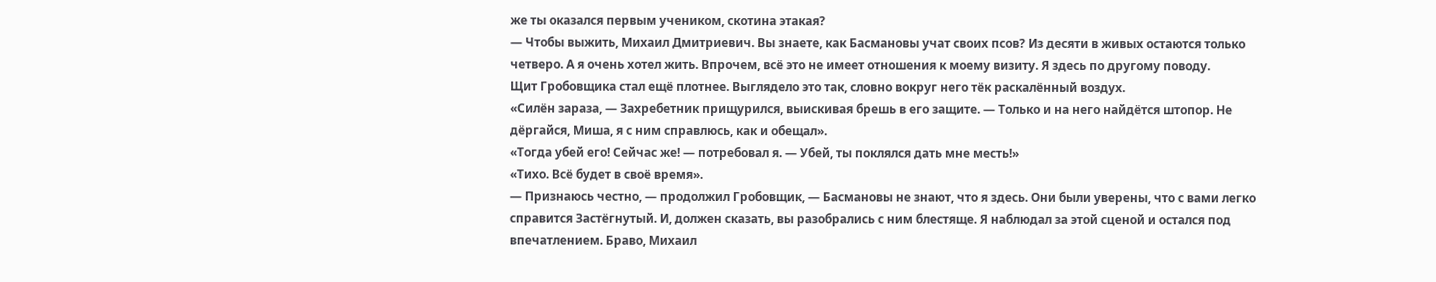же ты оказался первым учеником, скотина этакая?
— Чтобы выжить, Михаил Дмитриевич. Вы знаете, как Басмановы учат своих псов? Из десяти в живых остаются только четверо. А я очень хотел жить. Впрочем, всё это не имеет отношения к моему визиту. Я здесь по другому поводу.
Щит Гробовщика стал ещё плотнее. Выглядело это так, словно вокруг него тёк раскалённый воздух.
«Силён зараза, — Захребетник прищурился, выискивая брешь в его защите. — Только и на него найдётся штопор. Не дёргайся, Миша, я с ним справлюсь, как и обещал».
«Тогда убей его! Сейчас же! — потребовал я. — Убей, ты поклялся дать мне месть!»
«Тихо. Всё будет в своё время».
— Признаюсь честно, — продолжил Гробовщик, — Басмановы не знают, что я здесь. Они были уверены, что с вами легко справится Застёгнутый. И, должен сказать, вы разобрались с ним блестяще. Я наблюдал за этой сценой и остался под впечатлением. Браво, Михаил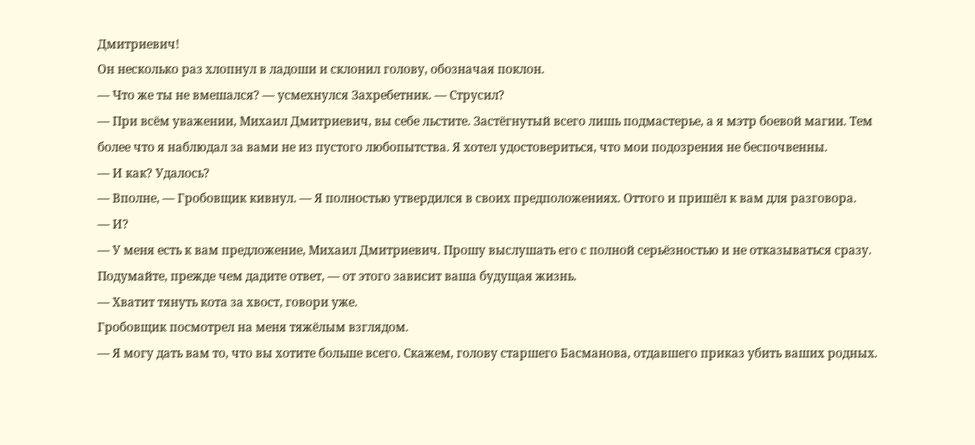Дмитриевич!
Он несколько раз хлопнул в ладоши и склонил голову, обозначая поклон.
— Что же ты не вмешался? — усмехнулся Захребетник. — Струсил?
— При всём уважении, Михаил Дмитриевич, вы себе льстите. Застёгнутый всего лишь подмастерье, а я мэтр боевой магии. Тем более что я наблюдал за вами не из пустого любопытства. Я хотел удостовериться, что мои подозрения не беспочвенны.
— И как? Удалось?
— Вполне, — Гробовщик кивнул. — Я полностью утвердился в своих предположениях. Оттого и пришёл к вам для разговора.
— И?
— У меня есть к вам предложение, Михаил Дмитриевич. Прошу выслушать его с полной серьёзностью и не отказываться сразу. Подумайте, прежде чем дадите ответ, — от этого зависит ваша будущая жизнь.
— Хватит тянуть кота за хвост, говори уже.
Гробовщик посмотрел на меня тяжёлым взглядом.
— Я могу дать вам то, что вы хотите больше всего. Скажем, голову старшего Басманова, отдавшего приказ убить ваших родных.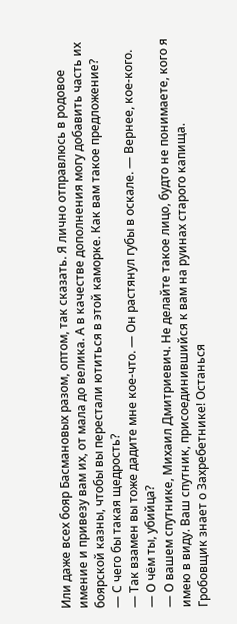Или даже всех бояр Басмановых разом, оптом, так сказать. Я лично отправлюсь в родовое имение и привезу вам их, от мала до велика. А в качестве дополнения могу добавить часть их боярской казны, чтобы вы перестали ютиться в этой каморке. Как вам такое предложение?
— С чего бы такая щедрость?
— Так взамен вы тоже дадите мне кое-что. — Он растянул губы в оскале. — Вернее, кое-кого.
— О чём ты, убийца?
— О вашем спутнике, Михаил Дмитриевич. Не делайте такое лицо, будто не понимаете, кого я имею в виду. Ваш спутник, присоединившийся к вам на руинах старого капища.
Гробовщик знает о Захребетнике! Останься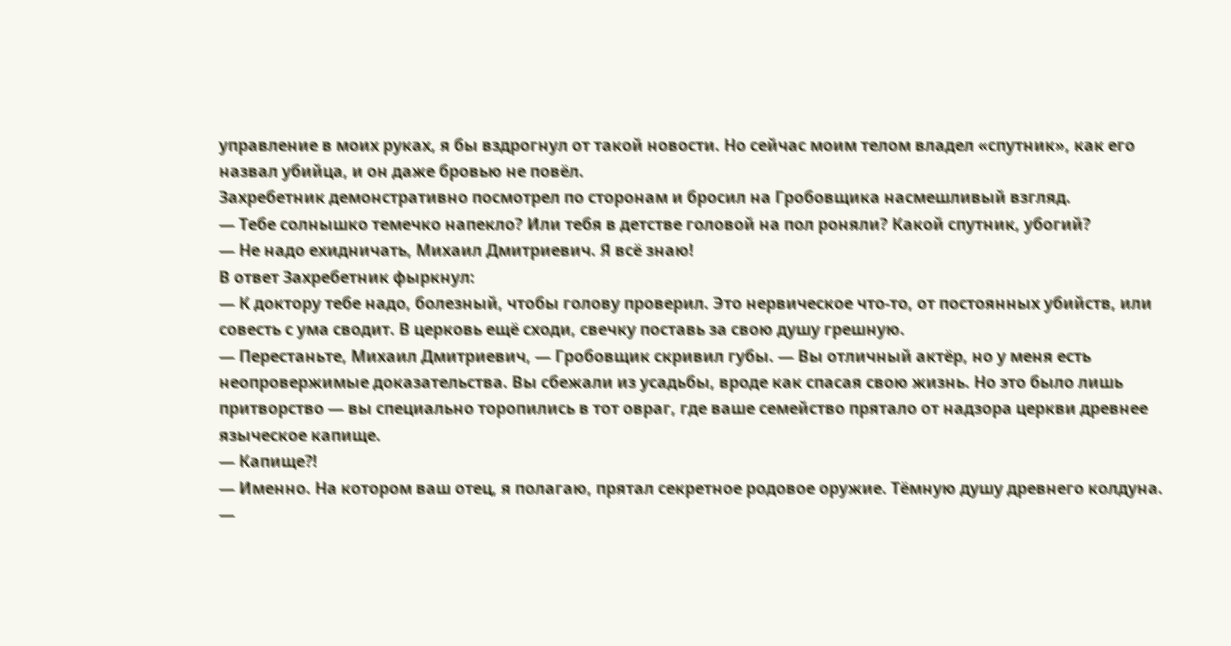управление в моих руках, я бы вздрогнул от такой новости. Но сейчас моим телом владел «спутник», как его назвал убийца, и он даже бровью не повёл.
Захребетник демонстративно посмотрел по сторонам и бросил на Гробовщика насмешливый взгляд.
— Тебе солнышко темечко напекло? Или тебя в детстве головой на пол роняли? Какой спутник, убогий?
— Не надо ехидничать, Михаил Дмитриевич. Я всё знаю!
В ответ Захребетник фыркнул:
— К доктору тебе надо, болезный, чтобы голову проверил. Это нервическое что-то, от постоянных убийств, или совесть с ума сводит. В церковь ещё сходи, свечку поставь за свою душу грешную.
— Перестаньте, Михаил Дмитриевич, — Гробовщик скривил губы. — Вы отличный актёр, но у меня есть неопровержимые доказательства. Вы сбежали из усадьбы, вроде как спасая свою жизнь. Но это было лишь притворство — вы специально торопились в тот овраг, где ваше семейство прятало от надзора церкви древнее языческое капище.
— Капище⁈
— Именно. На котором ваш отец, я полагаю, прятал секретное родовое оружие. Тёмную душу древнего колдуна.
—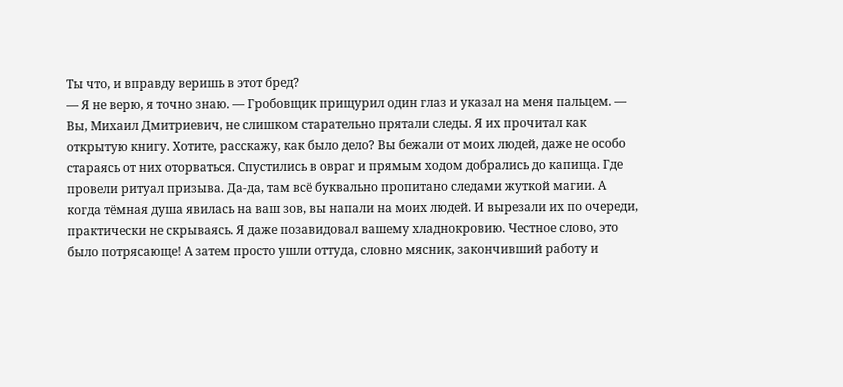Ты что, и вправду веришь в этот бред?
— Я не верю, я точно знаю. — Гробовщик прищурил один глаз и указал на меня пальцем. — Вы, Михаил Дмитриевич, не слишком старательно прятали следы. Я их прочитал как открытую книгу. Хотите, расскажу, как было дело? Вы бежали от моих людей, даже не особо стараясь от них оторваться. Спустились в овраг и прямым ходом добрались до капища. Где провели ритуал призыва. Да-да, там всё буквально пропитано следами жуткой магии. А когда тёмная душа явилась на ваш зов, вы напали на моих людей. И вырезали их по очереди, практически не скрываясь. Я даже позавидовал вашему хладнокровию. Честное слово, это было потрясающе! А затем просто ушли оттуда, словно мясник, закончивший работу и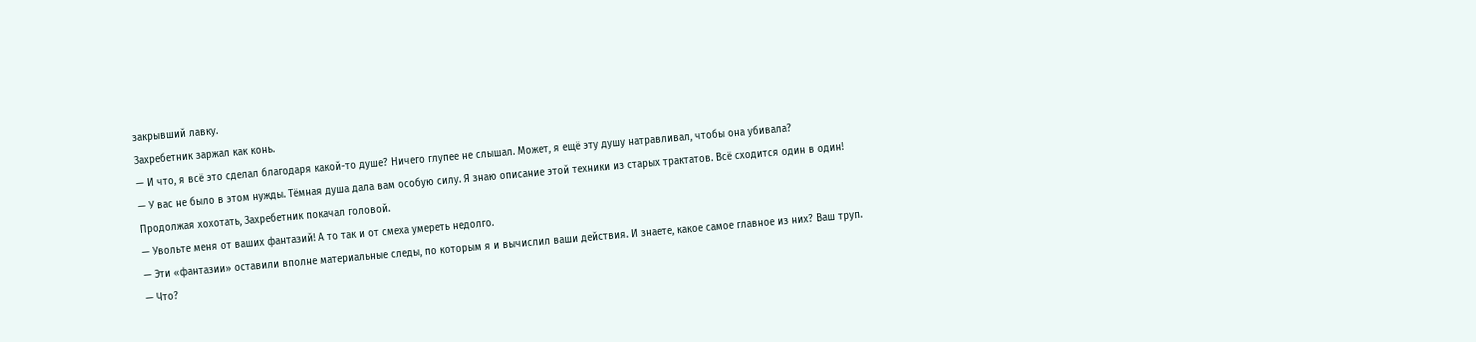закрывший лавку.
Захребетник заржал как конь.
— И что, я всё это сделал благодаря какой-то душе? Ничего глупее не слышал. Может, я ещё эту душу натравливал, чтобы она убивала?
— У вас не было в этом нужды. Тёмная душа дала вам особую силу. Я знаю описание этой техники из старых трактатов. Всё сходится один в один!
Продолжая хохотать, Захребетник покачал головой.
— Увольте меня от ваших фантазий! А то так и от смеха умереть недолго.
— Эти «фантазии» оставили вполне материальные следы, по которым я и вычислил ваши действия. И знаете, какое самое главное из них? Ваш труп.
— Что?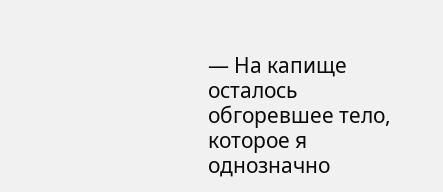— На капище осталось обгоревшее тело, которое я однозначно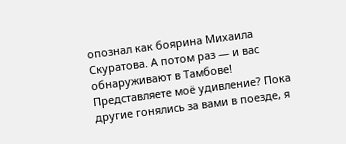опознал как боярина Михаила Скуратова. А потом раз — и вас обнаруживают в Тамбове! Представляете моё удивление? Пока другие гонялись за вами в поезде, я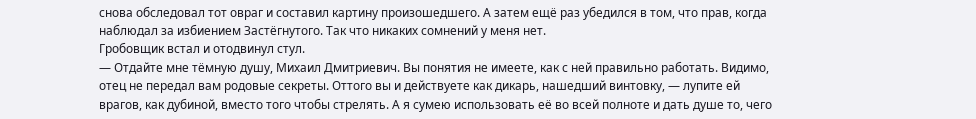снова обследовал тот овраг и составил картину произошедшего. А затем ещё раз убедился в том, что прав, когда наблюдал за избиением Застёгнутого. Так что никаких сомнений у меня нет.
Гробовщик встал и отодвинул стул.
— Отдайте мне тёмную душу, Михаил Дмитриевич. Вы понятия не имеете, как с ней правильно работать. Видимо, отец не передал вам родовые секреты. Оттого вы и действуете как дикарь, нашедший винтовку, — лупите ей врагов, как дубиной, вместо того чтобы стрелять. А я сумею использовать её во всей полноте и дать душе то, чего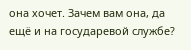она хочет. Зачем вам она, да ещё и на государевой службе?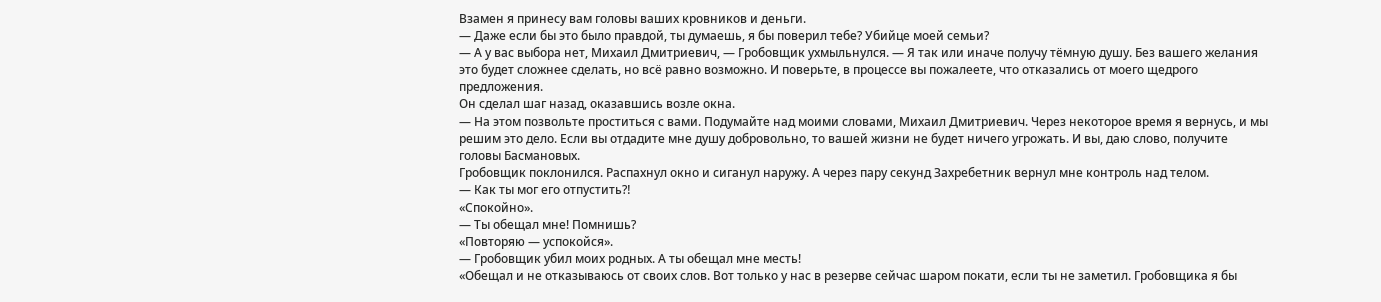Взамен я принесу вам головы ваших кровников и деньги.
— Даже если бы это было правдой, ты думаешь, я бы поверил тебе? Убийце моей семьи?
— А у вас выбора нет, Михаил Дмитриевич, — Гробовщик ухмыльнулся. — Я так или иначе получу тёмную душу. Без вашего желания это будет сложнее сделать, но всё равно возможно. И поверьте, в процессе вы пожалеете, что отказались от моего щедрого предложения.
Он сделал шаг назад, оказавшись возле окна.
— На этом позвольте проститься с вами. Подумайте над моими словами, Михаил Дмитриевич. Через некоторое время я вернусь, и мы решим это дело. Если вы отдадите мне душу добровольно, то вашей жизни не будет ничего угрожать. И вы, даю слово, получите головы Басмановых.
Гробовщик поклонился. Распахнул окно и сиганул наружу. А через пару секунд Захребетник вернул мне контроль над телом.
— Как ты мог его отпустить⁈
«Спокойно».
— Ты обещал мне! Помнишь?
«Повторяю — успокойся».
— Гробовщик убил моих родных. А ты обещал мне месть!
«Обещал и не отказываюсь от своих слов. Вот только у нас в резерве сейчас шаром покати, если ты не заметил. Гробовщика я бы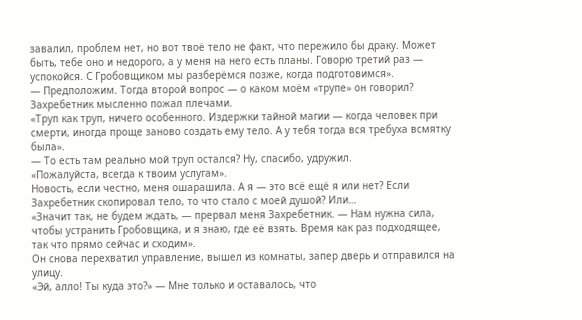завалил, проблем нет, но вот твоё тело не факт, что пережило бы драку. Может быть, тебе оно и недорого, а у меня на него есть планы. Говорю третий раз — успокойся. С Гробовщиком мы разберёмся позже, когда подготовимся».
— Предположим. Тогда второй вопрос — о каком моём «трупе» он говорил?
Захребетник мысленно пожал плечами.
«Труп как труп, ничего особенного. Издержки тайной магии — когда человек при смерти, иногда проще заново создать ему тело. А у тебя тогда вся требуха всмятку была».
— То есть там реально мой труп остался? Ну, спасибо, удружил.
«Пожалуйста, всегда к твоим услугам».
Новость, если честно, меня ошарашила. А я — это всё ещё я или нет? Если Захребетник скопировал тело, то что стало с моей душой? Или…
«Значит так, не будем ждать, — прервал меня Захребетник. — Нам нужна сила, чтобы устранить Гробовщика, и я знаю, где её взять. Время как раз подходящее, так что прямо сейчас и сходим».
Он снова перехватил управление, вышел из комнаты, запер дверь и отправился на улицу.
«Эй, алло! Ты куда это?» — Мне только и оставалось, что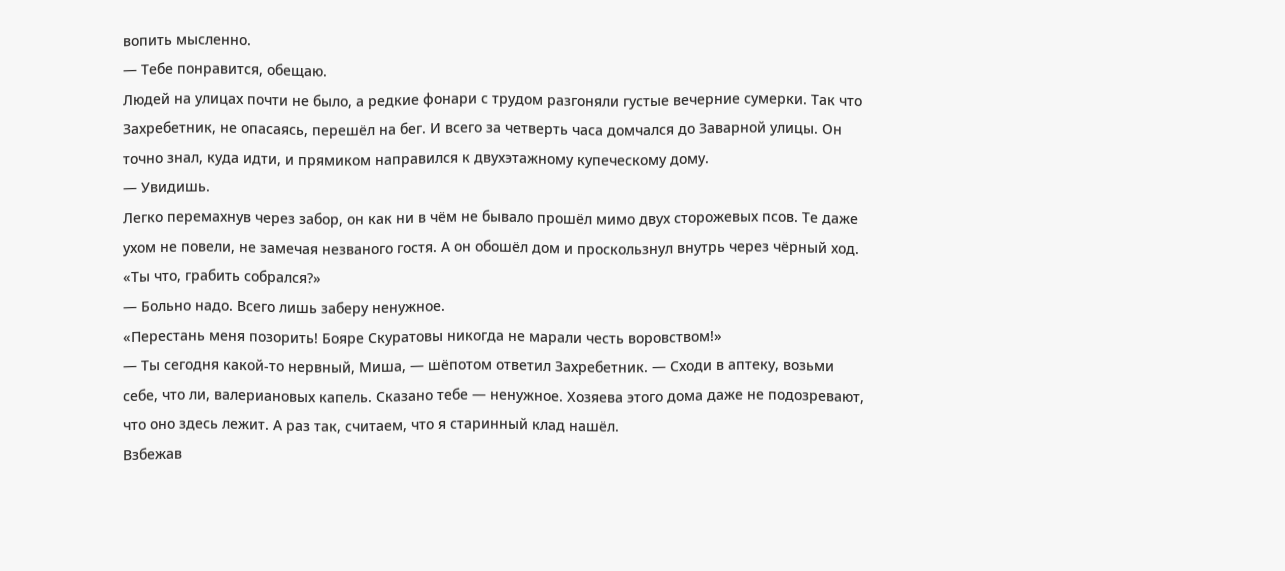вопить мысленно.
— Тебе понравится, обещаю.
Людей на улицах почти не было, а редкие фонари с трудом разгоняли густые вечерние сумерки. Так что Захребетник, не опасаясь, перешёл на бег. И всего за четверть часа домчался до Заварной улицы. Он точно знал, куда идти, и прямиком направился к двухэтажному купеческому дому.
— Увидишь.
Легко перемахнув через забор, он как ни в чём не бывало прошёл мимо двух сторожевых псов. Те даже ухом не повели, не замечая незваного гостя. А он обошёл дом и проскользнул внутрь через чёрный ход.
«Ты что, грабить собрался?»
— Больно надо. Всего лишь заберу ненужное.
«Перестань меня позорить! Бояре Скуратовы никогда не марали честь воровством!»
— Ты сегодня какой-то нервный, Миша, — шёпотом ответил Захребетник. — Сходи в аптеку, возьми себе, что ли, валериановых капель. Сказано тебе — ненужное. Хозяева этого дома даже не подозревают, что оно здесь лежит. А раз так, считаем, что я старинный клад нашёл.
Взбежав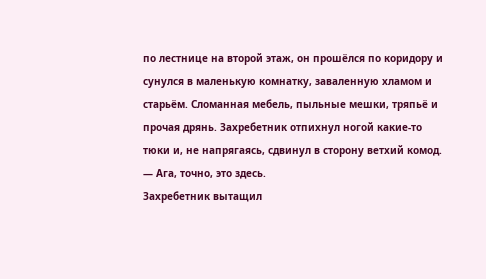по лестнице на второй этаж, он прошёлся по коридору и сунулся в маленькую комнатку, заваленную хламом и старьём. Сломанная мебель, пыльные мешки, тряпьё и прочая дрянь. Захребетник отпихнул ногой какие-то тюки и, не напрягаясь, сдвинул в сторону ветхий комод.
— Ага, точно, это здесь.
Захребетник вытащил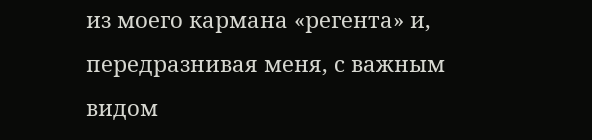из моего кармана «регента» и, передразнивая меня, с важным видом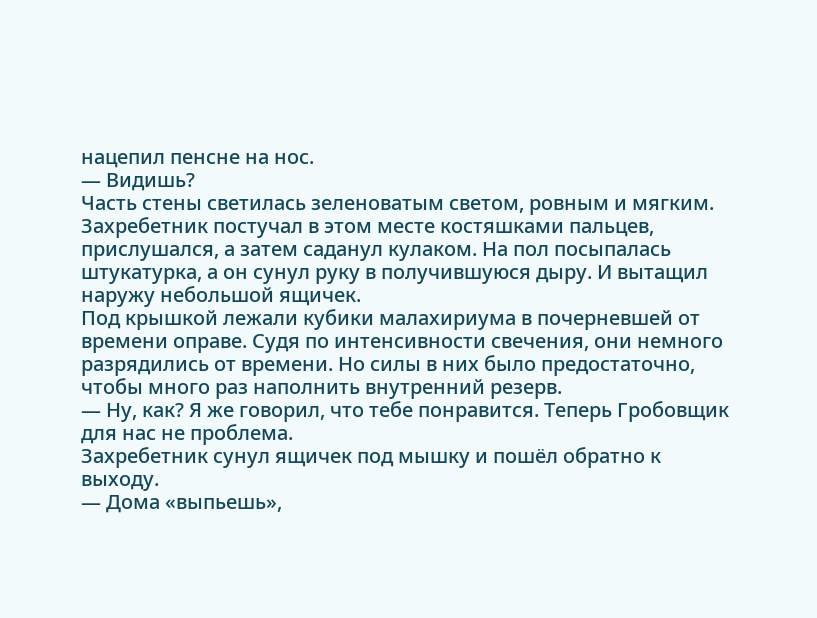нацепил пенсне на нос.
— Видишь?
Часть стены светилась зеленоватым светом, ровным и мягким. Захребетник постучал в этом месте костяшками пальцев, прислушался, а затем саданул кулаком. На пол посыпалась штукатурка, а он сунул руку в получившуюся дыру. И вытащил наружу небольшой ящичек.
Под крышкой лежали кубики малахириума в почерневшей от времени оправе. Судя по интенсивности свечения, они немного разрядились от времени. Но силы в них было предостаточно, чтобы много раз наполнить внутренний резерв.
— Ну, как? Я же говорил, что тебе понравится. Теперь Гробовщик для нас не проблема.
Захребетник сунул ящичек под мышку и пошёл обратно к выходу.
— Дома «выпьешь»,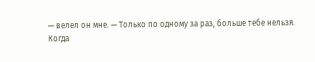— велел он мне. — Только по одному за раз, больше тебе нельзя.
Когда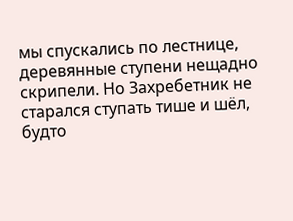мы спускались по лестнице, деревянные ступени нещадно скрипели. Но Захребетник не старался ступать тише и шёл, будто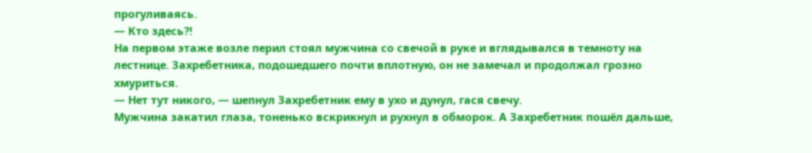прогуливаясь.
— Кто здесь⁈
На первом этаже возле перил стоял мужчина со свечой в руке и вглядывался в темноту на лестнице. Захребетника, подошедшего почти вплотную, он не замечал и продолжал грозно хмуриться.
— Нет тут никого, — шепнул Захребетник ему в ухо и дунул, гася свечу.
Мужчина закатил глаза, тоненько вскрикнул и рухнул в обморок. А Захребетник пошёл дальше,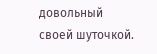довольный своей шуточкой.